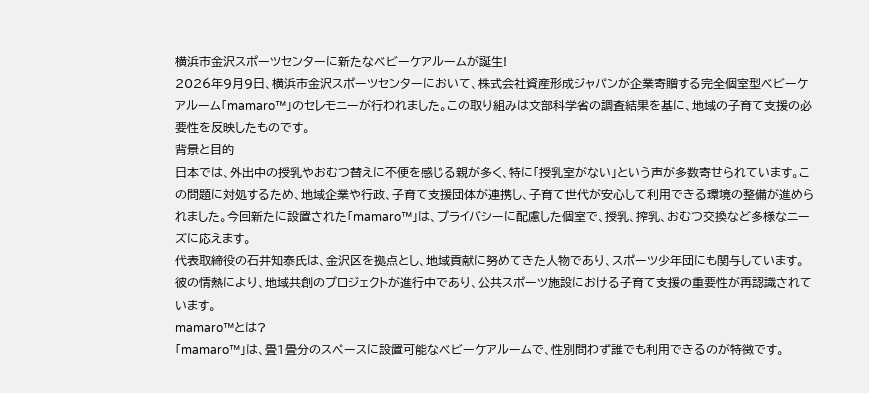横浜市金沢スポーツセンターに新たなベビーケアルームが誕生!
2026年9月9日、横浜市金沢スポーツセンターにおいて、株式会社資産形成ジャパンが企業寄贈する完全個室型ベビーケアルーム「mamaro™」のセレモニーが行われました。この取り組みは文部科学省の調査結果を基に、地域の子育て支援の必要性を反映したものです。
背景と目的
日本では、外出中の授乳やおむつ替えに不便を感じる親が多く、特に「授乳室がない」という声が多数寄せられています。この問題に対処するため、地域企業や行政、子育て支援団体が連携し、子育て世代が安心して利用できる環境の整備が進められました。今回新たに設置された「mamaro™」は、プライバシーに配慮した個室で、授乳、搾乳、おむつ交換など多様なニーズに応えます。
代表取締役の石井知泰氏は、金沢区を拠点とし、地域貢献に努めてきた人物であり、スポーツ少年団にも関与しています。彼の情熱により、地域共創のプロジェクトが進行中であり、公共スポーツ施設における子育て支援の重要性が再認識されています。
mamaro™とは?
「mamaro™」は、畳1畳分のスペースに設置可能なベビーケアルームで、性別問わず誰でも利用できるのが特徴です。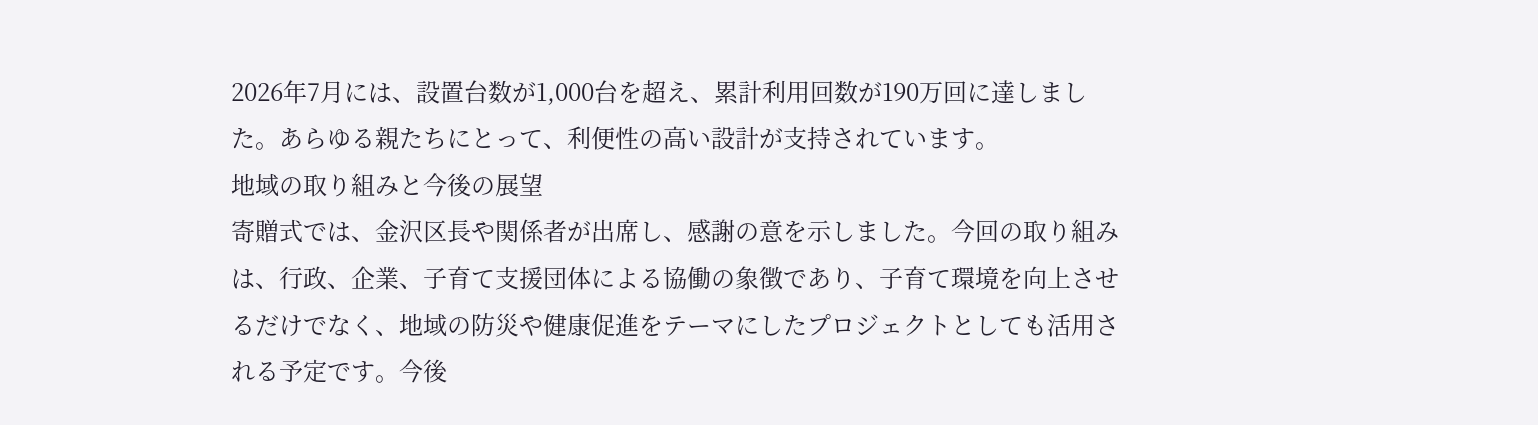2026年7月には、設置台数が1,000台を超え、累計利用回数が190万回に達しました。あらゆる親たちにとって、利便性の高い設計が支持されています。
地域の取り組みと今後の展望
寄贈式では、金沢区長や関係者が出席し、感謝の意を示しました。今回の取り組みは、行政、企業、子育て支援団体による協働の象徴であり、子育て環境を向上させるだけでなく、地域の防災や健康促進をテーマにしたプロジェクトとしても活用される予定です。今後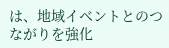は、地域イベントとのつながりを強化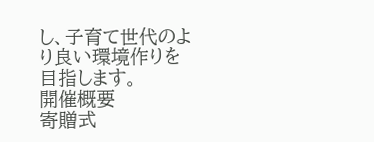し、子育て世代のより良い環境作りを目指します。
開催概要
寄贈式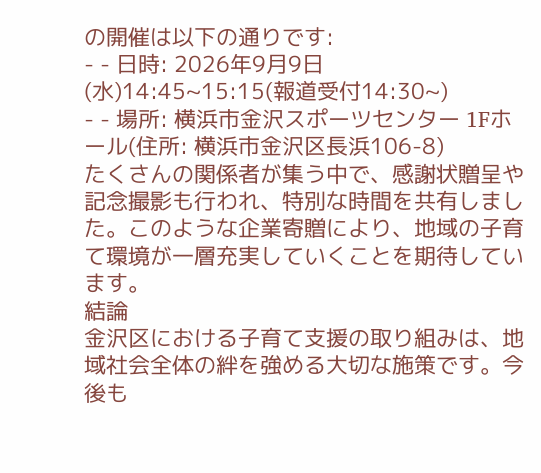の開催は以下の通りです:
- - 日時: 2026年9月9日(水)14:45~15:15(報道受付14:30~)
- - 場所: 横浜市金沢スポーツセンター 1Fホール(住所: 横浜市金沢区長浜106-8)
たくさんの関係者が集う中で、感謝状贈呈や記念撮影も行われ、特別な時間を共有しました。このような企業寄贈により、地域の子育て環境が一層充実していくことを期待しています。
結論
金沢区における子育て支援の取り組みは、地域社会全体の絆を強める大切な施策です。今後も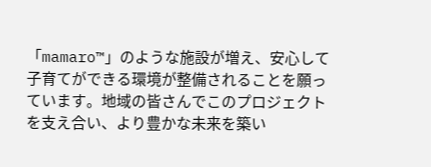「mamaro™」のような施設が増え、安心して子育てができる環境が整備されることを願っています。地域の皆さんでこのプロジェクトを支え合い、より豊かな未来を築い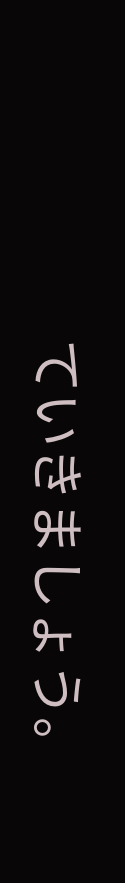ていきましょう。